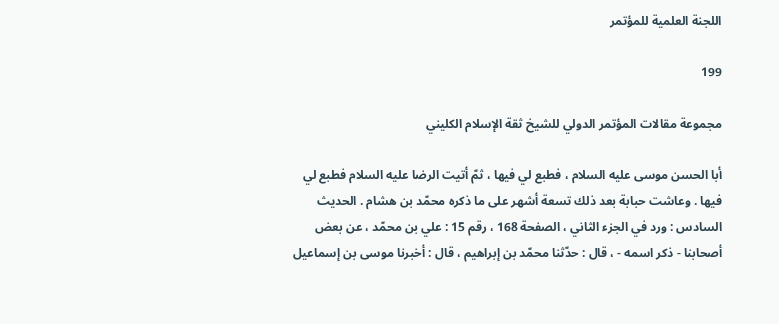اللجنة العلمية للمؤتمر

199

مجموعة مقالات المؤتمر الدولي للشيخ ثقة الإسلام الكليني

أبا الحسن موسى عليه السلام ، فطبع لي فيها ، ثمّ أتيت الرضا عليه السلام فطبع لي فيها . وعاشت حبابة بعد ذلك تسعة أشهر على ما ذكره محمّد بن هشام . الحديث السادس : ورد في الجزء الثاني ، الصفحة 168 ، رقم 15 : علي بن محمّد ، عن بعض أصحابنا - ذكر اسمه - ، قال : حدّثنا محمّد بن إبراهيم ، قال : أخبرنا موسى بن إسماعيل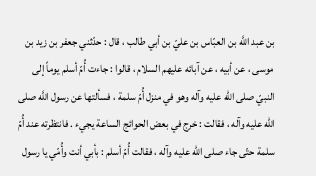بن عبد اللَّه بن العبّاس بن عليّ بن أبي طالب ، قال : حدّثني جعفر بن زيد بن موسى ، عن أبيه ، عن آبائه عليهم السلام ، قالوا : جاءت أُمّ أسلم يوماً إلى النبيّ صلى الله عليه وآله وهو في منزل أُمّ سلمة ، فسألتها عن رسول اللَّه صلى الله عليه وآله ، فقالت : خرج في بعض الحوائج الساعة يجيء . فانتظرته عند أُمّ سلمة حتّى جاء صلى الله عليه وآله ، فقالت أُمّ أسلم : بأبي أنت وأُمّي يا رسول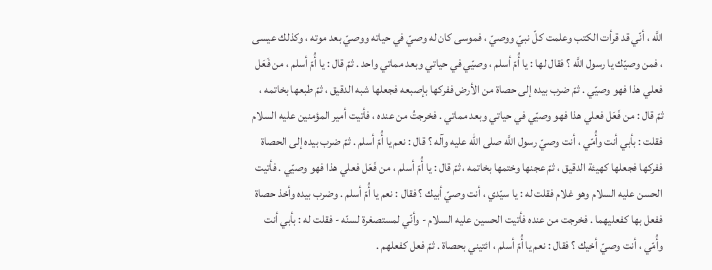اللَّه ، أنّي قد قرأت الكتب وعلمت كلّ نبيّ ووصيّ ، فموسى كان له وصيّ في حياته ووصيّ بعد موته ، وكذلك عيسى ، فمن وصيّك يا رسول اللَّه ؟ فقال لها : يا أُمّ أسلم ، وصيّي في حياتي وبعد مماتي واحد . ثمّ قال : يا أُمّ أسلم ، من فَعَل فعلي هذا فهو وصيّي . ثمّ ضرب بيده إلى حصاة من الأرض ففركها بإصبعه فجعلها شبه الدقيق ، ثمّ طبعها بخاتمه ، ثمّ قال : من فَعَل فعلي هذا فهو وصيّي في حياتي وبعد مماتي . فخرجتُ من عنده ، فأتيت أمير المؤمنين عليه السلام فقلت : بأبي أنت وأُمّي ، أنت وصيّ رسول اللَّه صلى الله عليه وآله ؟ قال : نعم يا أُمّ أسلم . ثمّ ضرب بيده إلى الحصاة ففركها فجعلها كهيئة الدقيق ، ثمّ عجنها وختمها بخاتمه ، ثمّ قال : يا أُمّ أسلم ، من فَعَل فعلي هذا فهو وصيّي . فأتيت الحسن عليه السلام وهو غلام فقلت له : يا سيّدي ، أنت وصيّ أبيك ؟ فقال : نعم يا أُمّ أسلم . وضرب بيده وأخذ حصاة ففعل بها كفعليهما . فخرجت من عنده فأتيت الحسين عليه السلام - وأنّي لمستصغرة لسنّه - فقلت له : بأبي أنت وأُمّي ، أنت وصيّ أخيك ؟ فقال : نعم يا أُمّ أسلم ، ائتيني بحصاة . ثمّ فعل كفعلهم .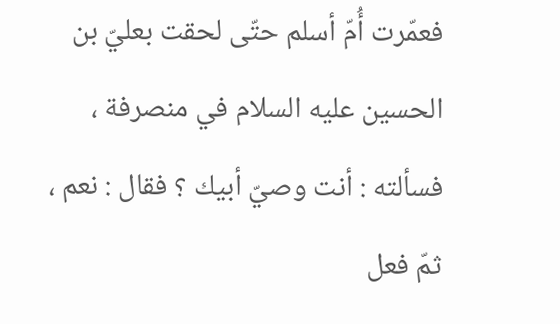فعمّرت أُمّ أسلم حتّى لحقت بعليّ بن الحسين عليه السلام في منصرفة ، فسألته : أنت وصيّ أبيك ؟ فقال : نعم ، ثمّ فعل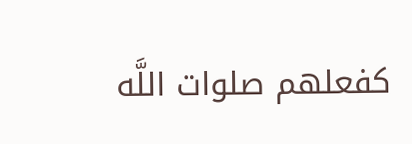كفعلهم صلوات اللَّه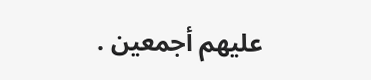عليهم أجمعين .